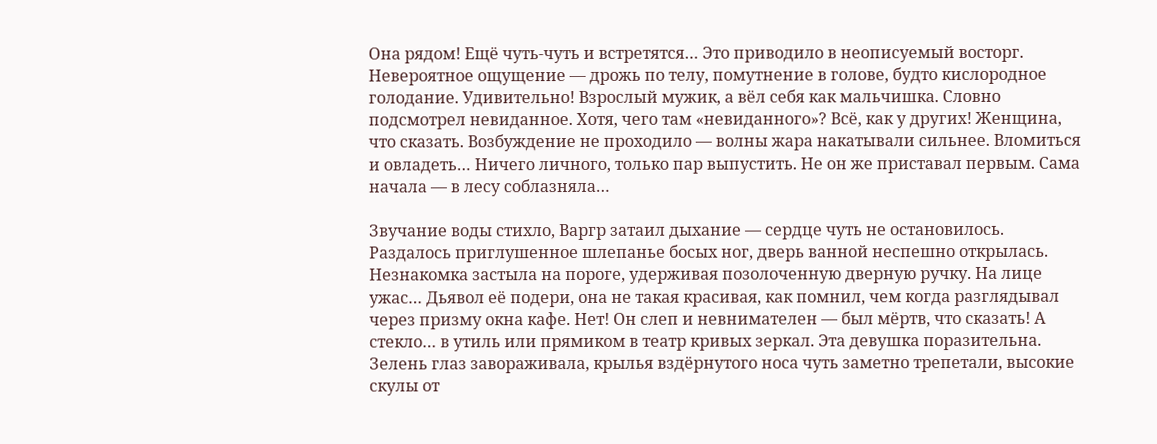Она рядом! Ещё чуть-чуть и встретятся… Это приводило в неописуемый восторг. Невероятное ощущение — дрожь по телу, помутнение в голове, будто кислородное голодание. Удивительно! Взрослый мужик, а вёл себя как мальчишка. Словно подсмотрел невиданное. Хотя, чего там «невиданного»? Всё, как у других! Женщина, что сказать. Возбуждение не проходило — волны жара накатывали сильнее. Вломиться и овладеть… Ничего личного, только пар выпустить. Не он же приставал первым. Сама начала — в лесу соблазняла…

Звучание воды стихло, Варгр затаил дыхание — сердце чуть не остановилось. Раздалось приглушенное шлепанье босых ног, дверь ванной неспешно открылась. Незнакомка застыла на пороге, удерживая позолоченную дверную ручку. На лице ужас… Дьявол её подери, она не такая красивая, как помнил, чем когда разглядывал через призму окна кафе. Нет! Он слеп и невнимателен — был мёртв, что сказать! А стекло… в утиль или прямиком в театр кривых зеркал. Эта девушка поразительна. Зелень глаз завораживала, крылья вздёрнутого носа чуть заметно трепетали, высокие скулы от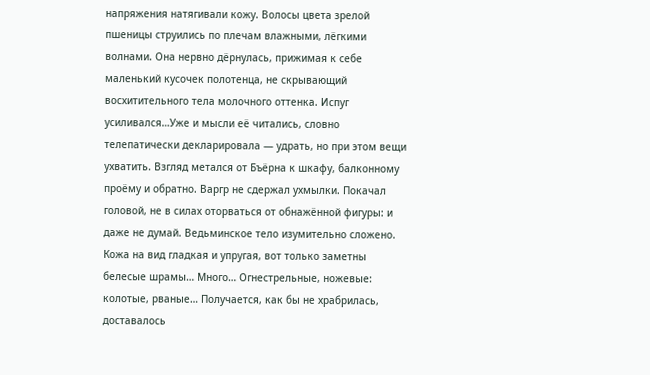напряжения натягивали кожу. Волосы цвета зрелой пшеницы струились по плечам влажными, лёгкими волнами. Она нервно дёрнулась, прижимая к себе маленький кусочек полотенца, не скрывающий восхитительного тела молочного оттенка. Испуг усиливался…Уже и мысли её читались, словно телепатически декларировала — удрать, но при этом вещи ухватить. Взгляд метался от Бъёрна к шкафу, балконному проёму и обратно. Варгр не сдержал ухмылки. Покачал головой, не в силах оторваться от обнажённой фигуры: и даже не думай. Ведьминское тело изумительно сложено. Кожа на вид гладкая и упругая, вот только заметны белесые шрамы… Много… Огнестрельные, ножевые: колотые, рваные… Получается, как бы не храбрилась, доставалось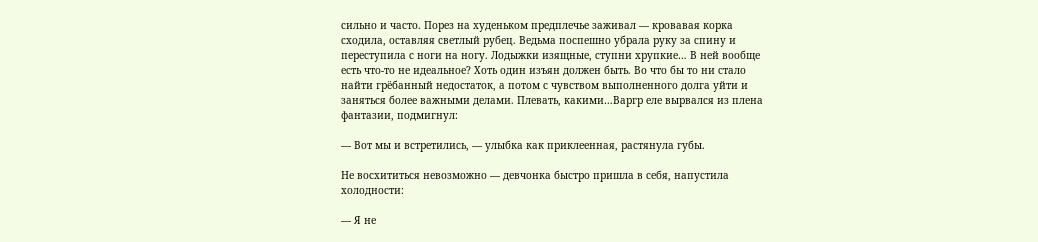сильно и часто. Порез на худеньком предплечье заживал — кровавая корка сходила, оставляя светлый рубец. Ведьма поспешно убрала руку за спину и переступила с ноги на ногу. Лодыжки изящные, ступни хрупкие… В ней вообще есть что-то не идеальное? Хоть один изъян должен быть. Во что бы то ни стало найти грёбанный недостаток, а потом с чувством выполненного долга уйти и заняться более важными делами. Плевать, какими…Варгр еле вырвался из плена фантазии, подмигнул:

— Вот мы и встретились, — улыбка как приклеенная, растянула губы.

Не восхититься невозможно — девчонка быстро пришла в себя, напустила холодности:

— Я не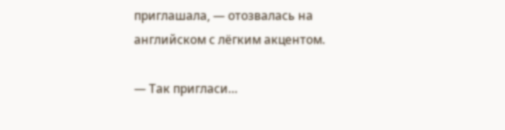приглашала, — отозвалась на английском с лёгким акцентом.

— Так пригласи…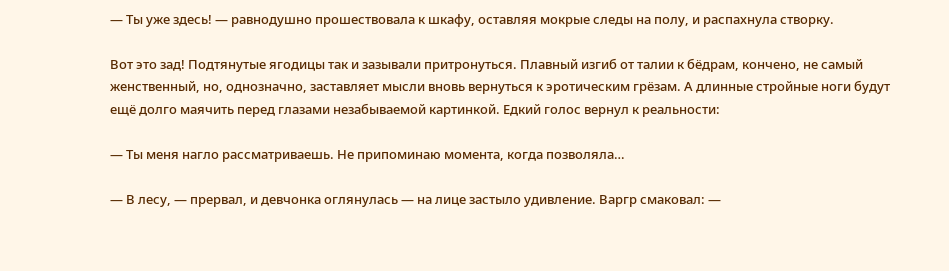— Ты уже здесь! — равнодушно прошествовала к шкафу, оставляя мокрые следы на полу, и распахнула створку.

Вот это зад! Подтянутые ягодицы так и зазывали притронуться. Плавный изгиб от талии к бёдрам, кончено, не самый женственный, но, однозначно, заставляет мысли вновь вернуться к эротическим грёзам. А длинные стройные ноги будут ещё долго маячить перед глазами незабываемой картинкой. Едкий голос вернул к реальности:

— Ты меня нагло рассматриваешь. Не припоминаю момента, когда позволяла…

— В лесу, — прервал, и девчонка оглянулась — на лице застыло удивление. Варгр смаковал: —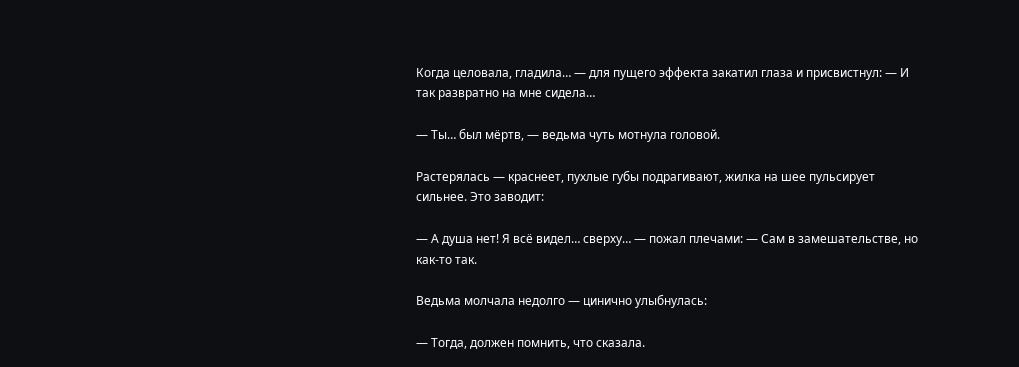Когда целовала, гладила… — для пущего эффекта закатил глаза и присвистнул: — И так развратно на мне сидела…

— Ты… был мёртв, — ведьма чуть мотнула головой.

Растерялась — краснеет, пухлые губы подрагивают, жилка на шее пульсирует сильнее. Это заводит:

— А душа нет! Я всё видел… сверху… — пожал плечами: — Сам в замешательстве, но как-то так.

Ведьма молчала недолго — цинично улыбнулась:

— Тогда, должен помнить, что сказала.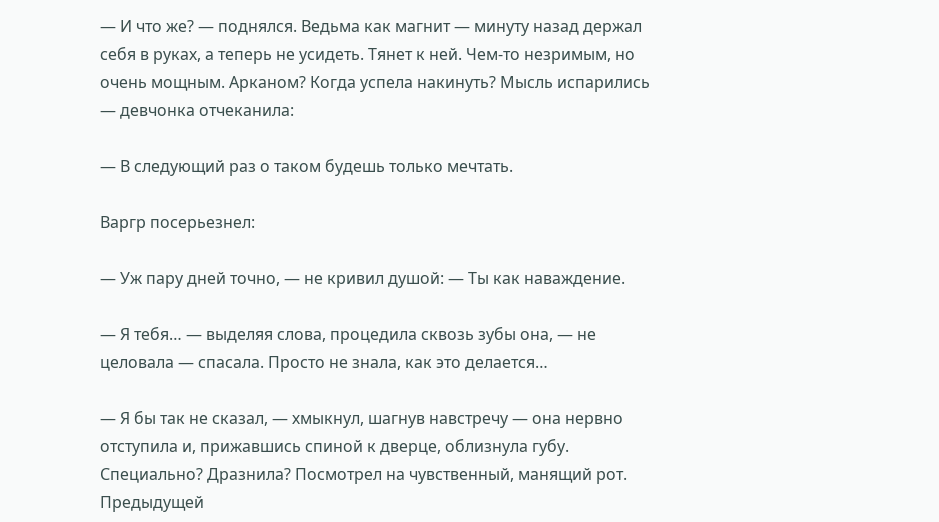— И что же? — поднялся. Ведьма как магнит — минуту назад держал себя в руках, а теперь не усидеть. Тянет к ней. Чем-то незримым, но очень мощным. Арканом? Когда успела накинуть? Мысль испарились — девчонка отчеканила:

— В следующий раз о таком будешь только мечтать.

Варгр посерьезнел:

— Уж пару дней точно, — не кривил душой: — Ты как наваждение.

— Я тебя… — выделяя слова, процедила сквозь зубы она, — не целовала — спасала. Просто не знала, как это делается…

— Я бы так не сказал, — хмыкнул, шагнув навстречу — она нервно отступила и, прижавшись спиной к дверце, облизнула губу. Специально? Дразнила? Посмотрел на чувственный, манящий рот. Предыдущей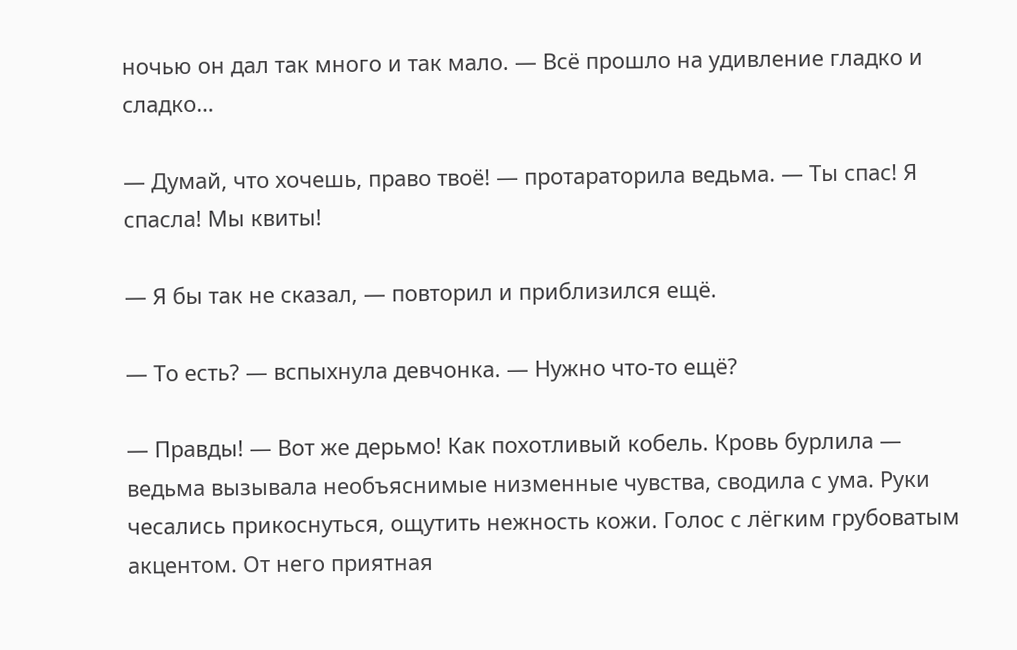ночью он дал так много и так мало. — Всё прошло на удивление гладко и сладко…

— Думай, что хочешь, право твоё! — протараторила ведьма. — Ты спас! Я спасла! Мы квиты!

— Я бы так не сказал, — повторил и приблизился ещё.

— То есть? — вспыхнула девчонка. — Нужно что-то ещё?

— Правды! — Вот же дерьмо! Как похотливый кобель. Кровь бурлила — ведьма вызывала необъяснимые низменные чувства, сводила с ума. Руки чесались прикоснуться, ощутить нежность кожи. Голос с лёгким грубоватым акцентом. От него приятная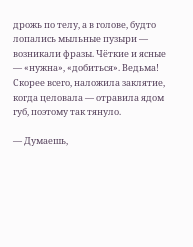дрожь по телу, а в голове, будто лопались мыльные пузыри — возникали фразы. Чёткие и ясные — «нужна», «добиться». Ведьма! Скорее всего, наложила заклятие, когда целовала — отравила ядом губ, поэтому так тянуло.

— Думаешь,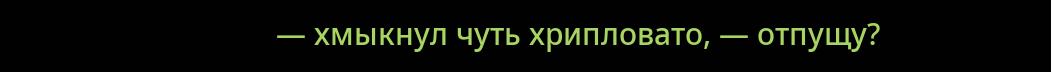— хмыкнул чуть хрипловато, — отпущу?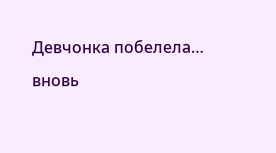Девчонка побелела… вновь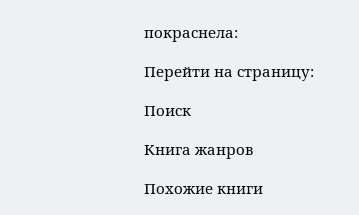покраснела:

Перейти на страницу:

Поиск

Книга жанров

Похожие книги